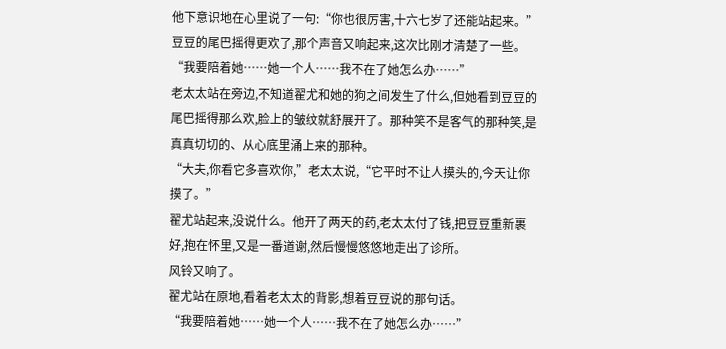他下意识地在心里说了一句:“你也很厉害,十六七岁了还能站起来。”
豆豆的尾巴摇得更欢了,那个声音又响起来,这次比刚才清楚了一些。
“我要陪着她……她一个人……我不在了她怎么办……”
老太太站在旁边,不知道翟尤和她的狗之间发生了什么,但她看到豆豆的尾巴摇得那么欢,脸上的皱纹就舒展开了。那种笑不是客气的那种笑,是真真切切的、从心底里涌上来的那种。
“大夫,你看它多喜欢你,”老太太说,“它平时不让人摸头的,今天让你摸了。”
翟尤站起来,没说什么。他开了两天的药,老太太付了钱,把豆豆重新裹好,抱在怀里,又是一番道谢,然后慢慢悠悠地走出了诊所。
风铃又响了。
翟尤站在原地,看着老太太的背影,想着豆豆说的那句话。
“我要陪着她……她一个人……我不在了她怎么办……”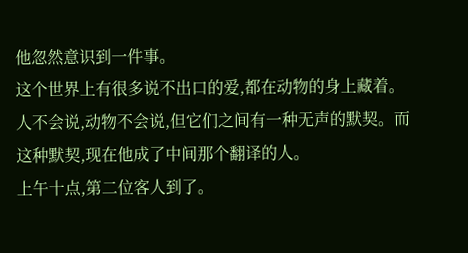他忽然意识到一件事。
这个世界上有很多说不出口的爱,都在动物的身上藏着。人不会说,动物不会说,但它们之间有一种无声的默契。而这种默契,现在他成了中间那个翻译的人。
上午十点,第二位客人到了。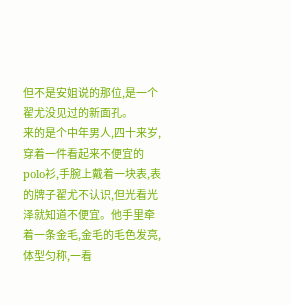但不是安姐说的那位,是一个翟尤没见过的新面孔。
来的是个中年男人,四十来岁,穿着一件看起来不便宜的polo衫,手腕上戴着一块表,表的牌子翟尤不认识,但光看光泽就知道不便宜。他手里牵着一条金毛,金毛的毛色发亮,体型匀称,一看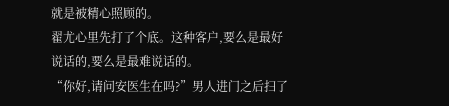就是被精心照顾的。
翟尤心里先打了个底。这种客户,要么是最好说话的,要么是最难说话的。
“你好,请问安医生在吗?”男人进门之后扫了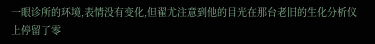一眼诊所的环境,表情没有变化,但翟尤注意到他的目光在那台老旧的生化分析仪上停留了零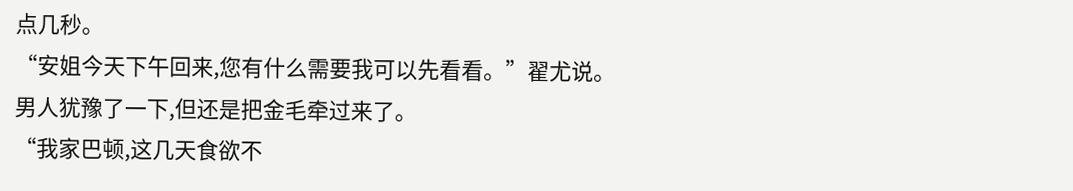点几秒。
“安姐今天下午回来,您有什么需要我可以先看看。”翟尤说。
男人犹豫了一下,但还是把金毛牵过来了。
“我家巴顿,这几天食欲不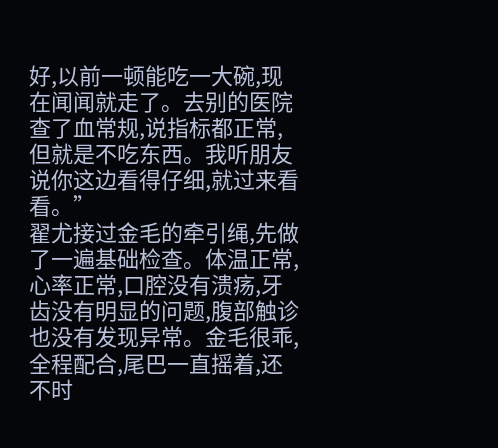好,以前一顿能吃一大碗,现在闻闻就走了。去别的医院查了血常规,说指标都正常,但就是不吃东西。我听朋友说你这边看得仔细,就过来看看。”
翟尤接过金毛的牵引绳,先做了一遍基础检查。体温正常,心率正常,口腔没有溃疡,牙齿没有明显的问题,腹部触诊也没有发现异常。金毛很乖,全程配合,尾巴一直摇着,还不时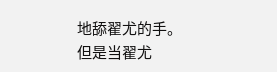地舔翟尤的手。
但是当翟尤